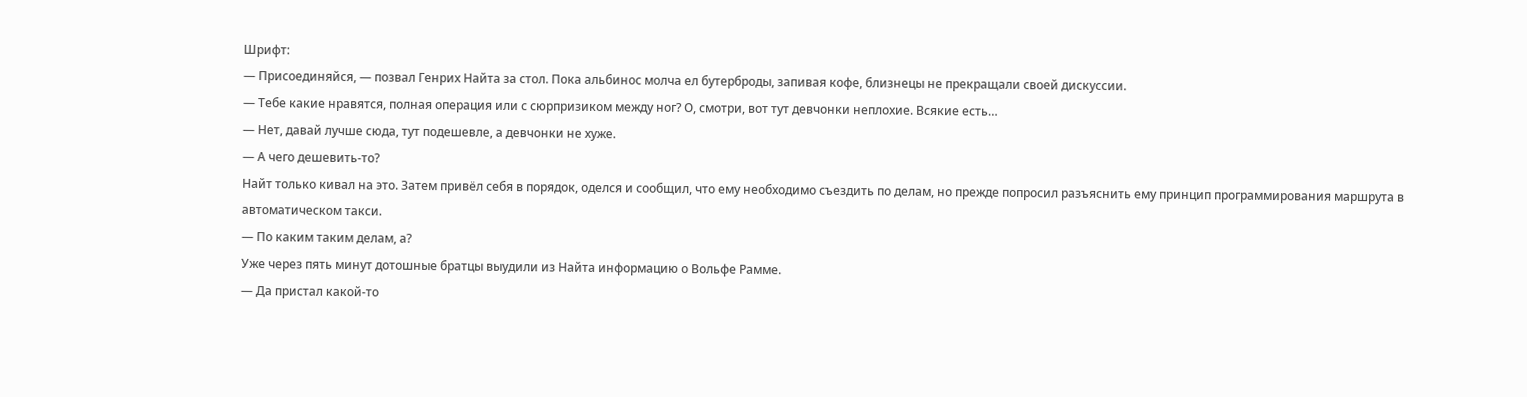Шрифт:
— Присоединяйся, — позвал Генрих Найта за стол. Пока альбинос молча ел бутерброды, запивая кофе, близнецы не прекращали своей дискуссии.
— Тебе какие нравятся, полная операция или с сюрпризиком между ног? О, смотри, вот тут девчонки неплохие. Всякие есть…
— Нет, давай лучше сюда, тут подешевле, а девчонки не хуже.
— А чего дешевить-то?
Найт только кивал на это. Затем привёл себя в порядок, оделся и сообщил, что ему необходимо съездить по делам, но прежде попросил разъяснить ему принцип программирования маршрута в автоматическом такси.
— По каким таким делам, а?
Уже через пять минут дотошные братцы выудили из Найта информацию о Вольфе Рамме.
— Да пристал какой-то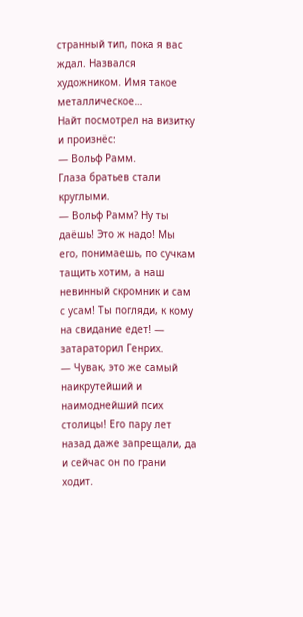странный тип, пока я вас ждал. Назвался художником. Имя такое металлическое…
Найт посмотрел на визитку и произнёс:
— Вольф Рамм.
Глаза братьев стали круглыми.
— Вольф Рамм? Ну ты даёшь! Это ж надо! Мы его, понимаешь, по сучкам тащить хотим, а наш невинный скромник и сам с усам! Ты погляди, к кому на свидание едет! — затараторил Генрих.
— Чувак, это же самый наикрутейший и наимоднейший псих столицы! Его пару лет назад даже запрещали, да и сейчас он по грани ходит.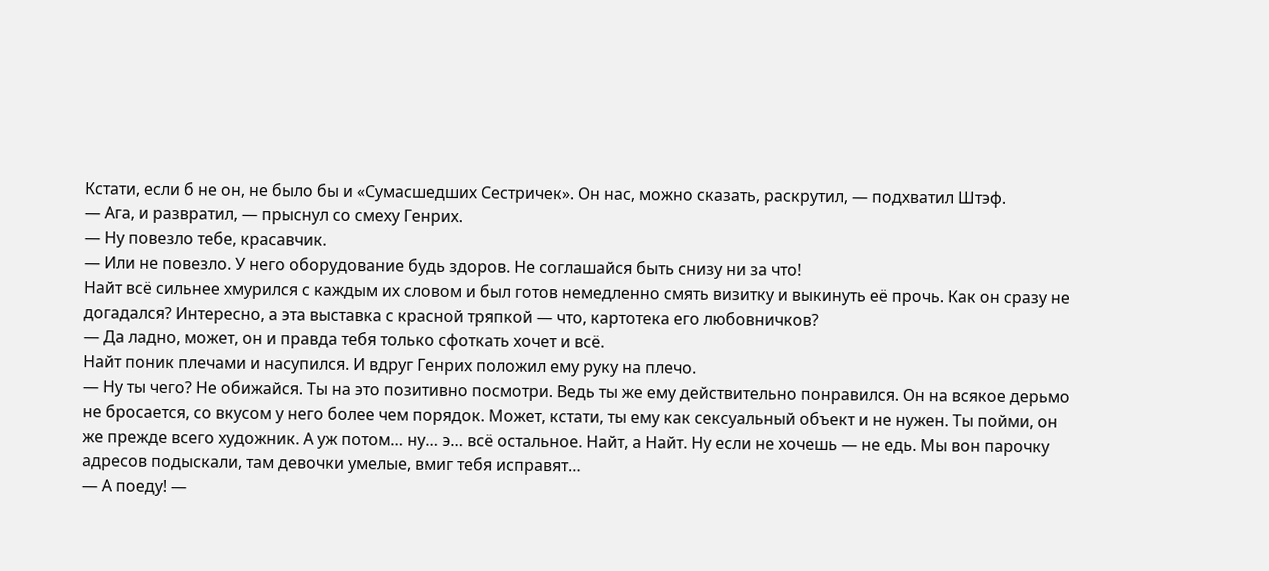Кстати, если б не он, не было бы и «Сумасшедших Сестричек». Он нас, можно сказать, раскрутил, — подхватил Штэф.
— Ага, и развратил, — прыснул со смеху Генрих.
— Ну повезло тебе, красавчик.
— Или не повезло. У него оборудование будь здоров. Не соглашайся быть снизу ни за что!
Найт всё сильнее хмурился с каждым их словом и был готов немедленно смять визитку и выкинуть её прочь. Как он сразу не догадался? Интересно, а эта выставка с красной тряпкой — что, картотека его любовничков?
— Да ладно, может, он и правда тебя только сфоткать хочет и всё.
Найт поник плечами и насупился. И вдруг Генрих положил ему руку на плечо.
— Ну ты чего? Не обижайся. Ты на это позитивно посмотри. Ведь ты же ему действительно понравился. Он на всякое дерьмо не бросается, со вкусом у него более чем порядок. Может, кстати, ты ему как сексуальный объект и не нужен. Ты пойми, он же прежде всего художник. А уж потом… ну… э… всё остальное. Найт, а Найт. Ну если не хочешь — не едь. Мы вон парочку адресов подыскали, там девочки умелые, вмиг тебя исправят…
— А поеду! —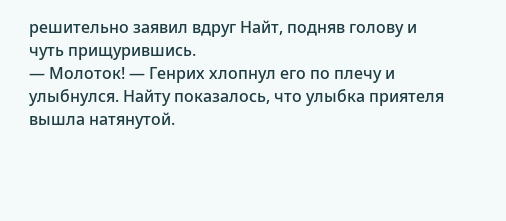решительно заявил вдруг Найт, подняв голову и чуть прищурившись.
— Молоток! — Генрих хлопнул его по плечу и улыбнулся. Найту показалось, что улыбка приятеля вышла натянутой.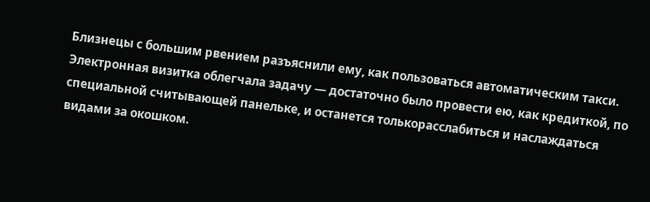Близнецы с большим рвением разъяснили ему, как пользоваться автоматическим такси. Электронная визитка облегчала задачу — достаточно было провести ею, как кредиткой, по специальной считывающей панельке, и останется толькорасслабиться и наслаждаться видами за окошком.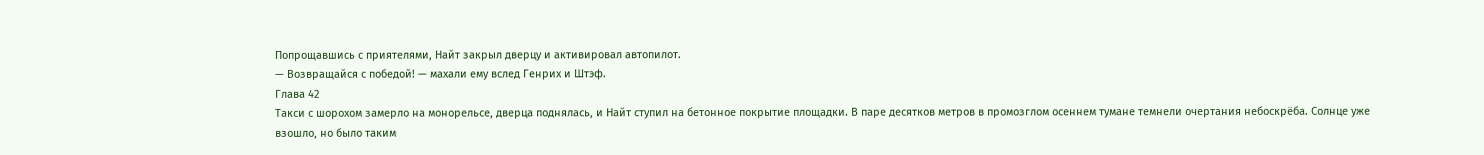Попрощавшись с приятелями, Найт закрыл дверцу и активировал автопилот.
— Возвращайся с победой! — махали ему вслед Генрих и Штэф.
Глава 42
Такси с шорохом замерло на монорельсе, дверца поднялась, и Найт ступил на бетонное покрытие площадки. В паре десятков метров в промозглом осеннем тумане темнели очертания небоскрёба. Солнце уже взошло, но было таким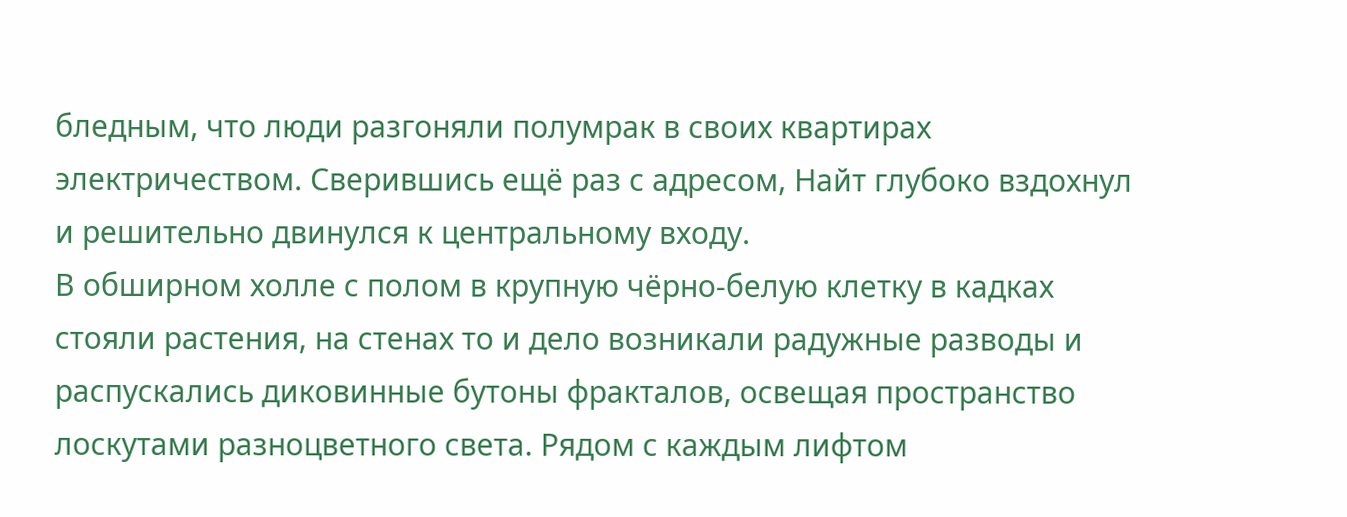бледным, что люди разгоняли полумрак в своих квартирах электричеством. Сверившись ещё раз с адресом, Найт глубоко вздохнул и решительно двинулся к центральному входу.
В обширном холле с полом в крупную чёрно-белую клетку в кадках стояли растения, на стенах то и дело возникали радужные разводы и распускались диковинные бутоны фракталов, освещая пространство лоскутами разноцветного света. Рядом с каждым лифтом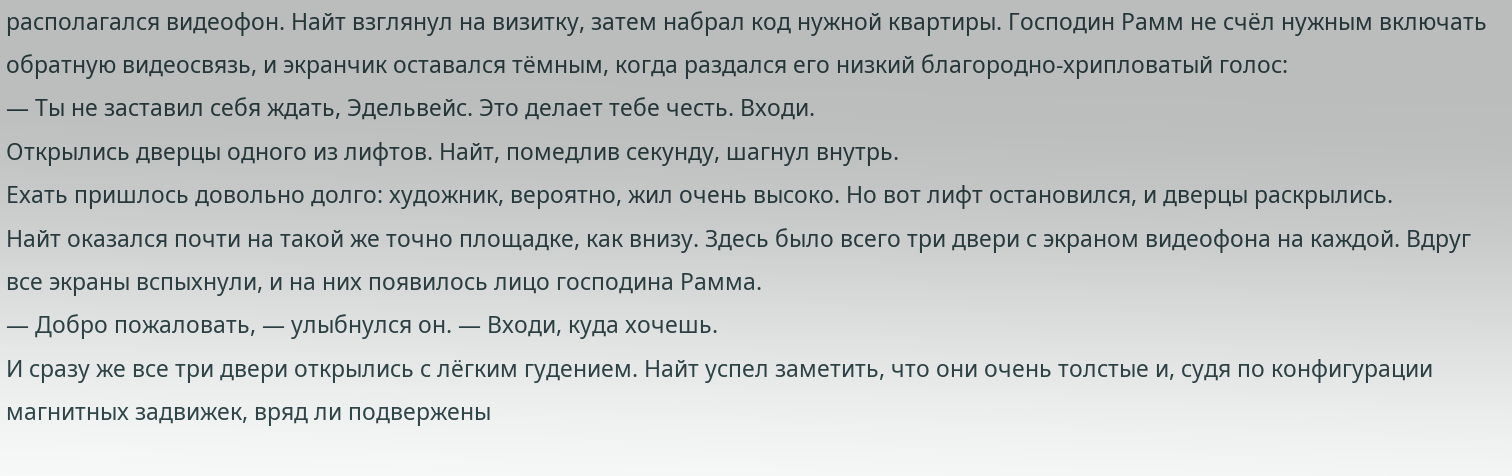располагался видеофон. Найт взглянул на визитку, затем набрал код нужной квартиры. Господин Рамм не счёл нужным включать обратную видеосвязь, и экранчик оставался тёмным, когда раздался его низкий благородно-хрипловатый голос:
— Ты не заставил себя ждать, Эдельвейс. Это делает тебе честь. Входи.
Открылись дверцы одного из лифтов. Найт, помедлив секунду, шагнул внутрь.
Ехать пришлось довольно долго: художник, вероятно, жил очень высоко. Но вот лифт остановился, и дверцы раскрылись.
Найт оказался почти на такой же точно площадке, как внизу. Здесь было всего три двери с экраном видеофона на каждой. Вдруг все экраны вспыхнули, и на них появилось лицо господина Рамма.
— Добро пожаловать, — улыбнулся он. — Входи, куда хочешь.
И сразу же все три двери открылись с лёгким гудением. Найт успел заметить, что они очень толстые и, судя по конфигурации магнитных задвижек, вряд ли подвержены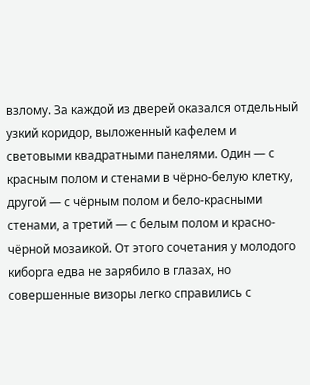взлому. За каждой из дверей оказался отдельный узкий коридор, выложенный кафелем и световыми квадратными панелями. Один — с красным полом и стенами в чёрно-белую клетку, другой — с чёрным полом и бело-красными стенами, а третий — с белым полом и красно-чёрной мозаикой. От этого сочетания у молодого киборга едва не зарябило в глазах, но совершенные визоры легко справились с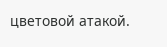цветовой атакой.